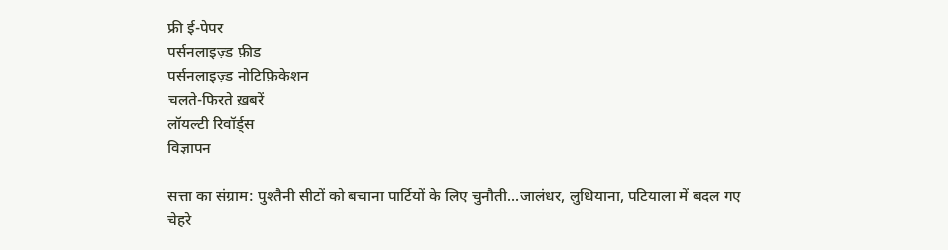फ्री ई-पेपर
पर्सनलाइज़्ड फ़ीड
पर्सनलाइज़्ड नोटिफ़िकेशन
चलते-फिरते ख़बरें
लॉयल्टी रिवॉर्ड्स
विज्ञापन

सत्ता का संग्राम: पुश्तैनी सीटों को बचाना पार्टियों के लिए चुनौती...जालंधर, लुधियाना, पटियाला में बदल गए चेहरे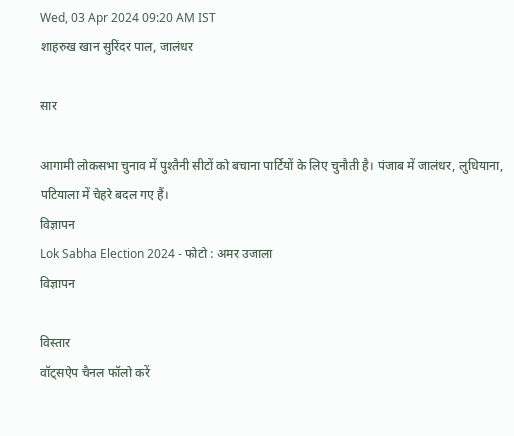Wed, 03 Apr 2024 09:20 AM IST
शाहरुख खान सुरिंदर पाल, जालंधर

सार

आगामी लोकसभा चुनाव में पुश्तैनी सीटों को बचाना पार्टियों के लिए चुनौती है। पंजाब में जालंधर, लुधियाना, पटियाला में चेहरे बदल गए हैं।
विज्ञापन
Lok Sabha Election 2024 - फोटो : अमर उजाला
विज्ञापन

विस्तार
वॉट्सऐप चैनल फॉलो करें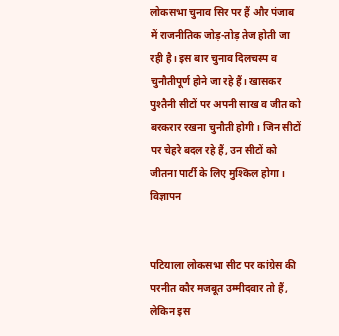लोकसभा चुनाव सिर पर हैं और पंजाब में राजनीतिक जोड़-तोड़ तेज होती जा रही है। इस बार चुनाव दिलचस्प व चुनौतीपूर्ण होने जा रहे हैं। खासकर पुश्तैनी सीटों पर अपनी साख व जीत को बरकरार रखना चुनौती होगी। जिन सीटों पर चेहरे बदल रहे हैं, उन सीटों को जीतना पार्टी के लिए मुश्किल होगा।
विज्ञापन


पटियाला लोकसभा सीट पर कांग्रेस की परनीत कौर मजबूत उम्मीदवार तो हैं, लेकिन इस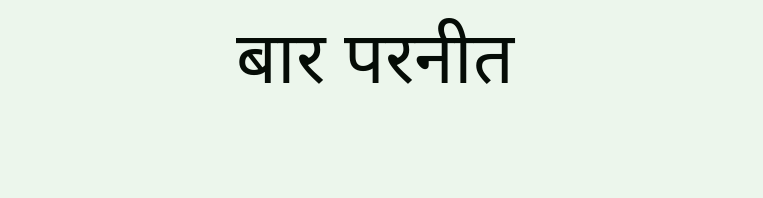बार परनीत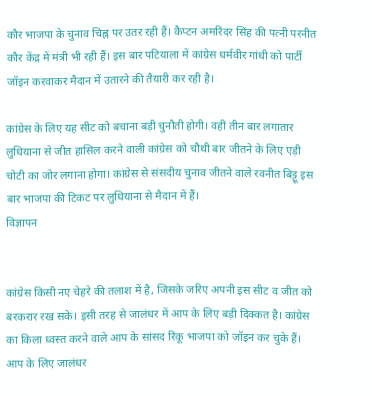कौर भाजपा के चुनाव चिह्न पर उतर रही हैं। कैप्टन अमरिंदर सिंह की पत्नी परनीत कौर केंद्र में मंत्री भी रही हैं। इस बार पटियाला में कांग्रेस धर्मवीर गांधी को पार्टी जॉइन करवाकर मैदान में उतारने की तैयारी कर रही है।

कांग्रेस के लिए यह सीट को बचाना बड़ी चुनौती होगी। वहीं तीन बार लगातार लुधियाना से जीत हासिल करने वाली कांग्रेस को चौथी बार जीतने के लिए एड़ी चोटी का जोर लगाना होगा। कांग्रेस से संसदीय चुनाव जीतने वाले रवनीत बिट्टू इस बार भाजपा की टिकट पर लुधियाना से मैदान में हैं।
विज्ञापन


कांग्रेस किसी नए चेहरे की तलाश में है, जिसके जरिए अपनी इस सीट व जीत को बरकरार रख सके। इसी तरह से जालंधर में आप के लिए बड़ी दिक्कत है। कांग्रेस का किला ध्वस्त करने वाले आप के सांसद रिंकू भाजपा को जॉइन कर चुके हैं। आप के लिए जालंधर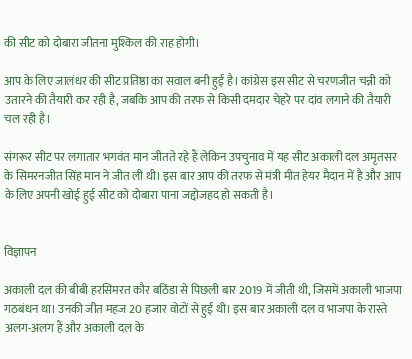की सीट को दोबारा जीतना मुश्किल की राह होगी।

आप के लिए जालंधर की सीट प्रतिष्ठा का सवाल बनी हुई है। कांग्रेस इस सीट से चरणजीत चन्नी को उतारने की तैयारी कर रही है, जबकि आप की तरफ से किसी दमदार चेहरे पर दांव लगाने की तैयारी चल रही है।

संगरूर सीट पर लगातार भगवंत मान जीतते रहे हैं लेकिन उपचुनाव में यह सीट अकाली दल अमृतसर के सिमरनजीत सिंह मान ने जीत ली थी। इस बार आप की तरफ से मंत्री मीत हेयर मैदान में है और आप के लिए अपनी खोई हुई सीट को दोबारा पाना जद्दोजहद हो सकती है।


विज्ञापन

अकाली दल की बीबी हरसिमरत कौर बठिंडा से पिछली बार 2019 में जीती थी, जिसमें अकाली भाजपा गठबंधन था। उनकी जीत महज 20 हजार वोटों से हुई थी। इस बार अकाली दल व भाजपा के रास्ते अलग-अलग हैं और अकाली दल के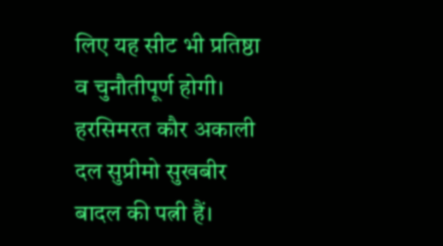लिए यह सीट भी प्रतिष्ठा व चुनौतीपूर्ण होगी। हरसिमरत कौर अकाली दल सुप्रीमो सुखबीर बादल की पत्नी हैं।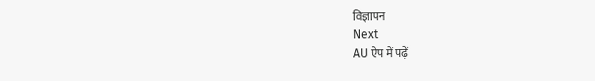विज्ञापन
Next
AU ऐप में पढ़ें